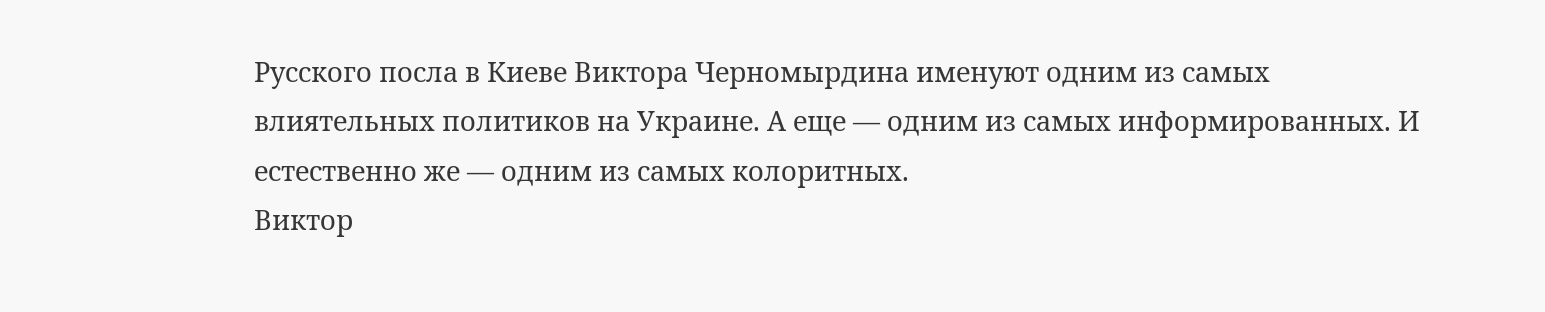Русского посла в Киеве Виктора Черномырдина именуют одним из самых влиятельных политиков на Украине. А еще — одним из самых информированных. И естественно же — одним из самых колоритных.
Виктор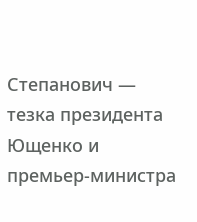Степанович — тезка президента Ющенко и премьер-министра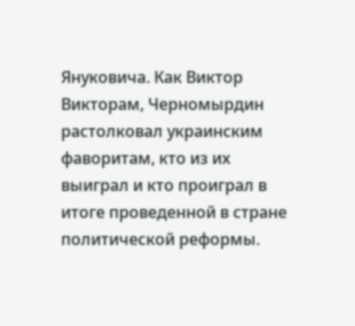Януковича. Как Виктор Викторам, Черномырдин растолковал украинским фаворитам, кто из их выиграл и кто проиграл в итоге проведенной в стране политической реформы.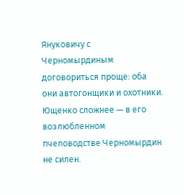Януковичу с Черномырдиным договориться проще: оба они автогонщики и охотники. Ющенко сложнее — в его возлюбленном пчеловодстве Черномырдин не силен.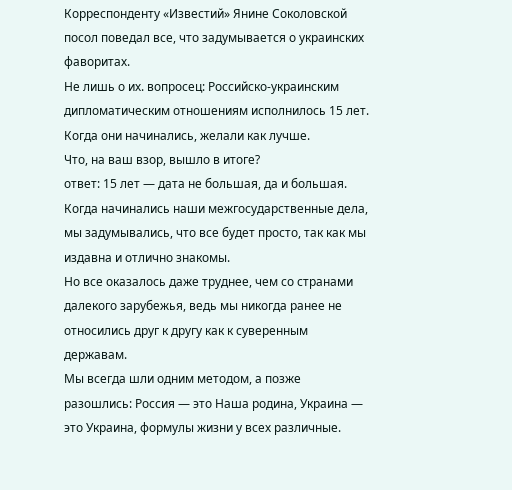Корреспонденту «Известий» Янине Соколовской посол поведал все, что задумывается о украинских фаворитах.
Не лишь о их. вопросец: Российско-украинским дипломатическим отношениям исполнилось 15 лет. Когда они начинались, желали как лучше.
Что, на ваш взор, вышло в итоге?
ответ: 15 лет — дата не большая, да и большая.
Когда начинались наши межгосударственные дела, мы задумывались, что все будет просто, так как мы издавна и отлично знакомы.
Но все оказалось даже труднее, чем со странами далекого зарубежья, ведь мы никогда ранее не относились друг к другу как к суверенным державам.
Мы всегда шли одним методом, а позже разошлись: Россия — это Наша родина, Украина — это Украина, формулы жизни у всех различные.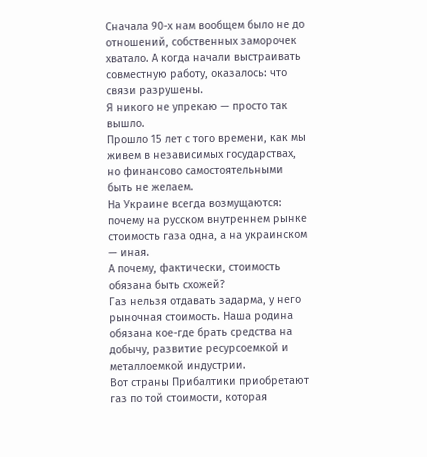Сначала 90-х нам вообщем было не до отношений, собственных заморочек хватало. А когда начали выстраивать совместную работу, оказалось: что связи разрушены.
Я никого не упрекаю — просто так вышло.
Прошло 15 лет с того времени, как мы живем в независимых государствах, но финансово самостоятельными быть не желаем.
На Украине всегда возмущаются: почему на русском внутреннем рынке стоимость газа одна, а на украинском — иная.
А почему, фактически, стоимость обязана быть схожей?
Газ нельзя отдавать задарма, у него рыночная стоимость. Наша родина обязана кое-где брать средства на добычу, развитие ресурсоемкой и металлоемкой индустрии.
Вот страны Прибалтики приобретают газ по той стоимости, которая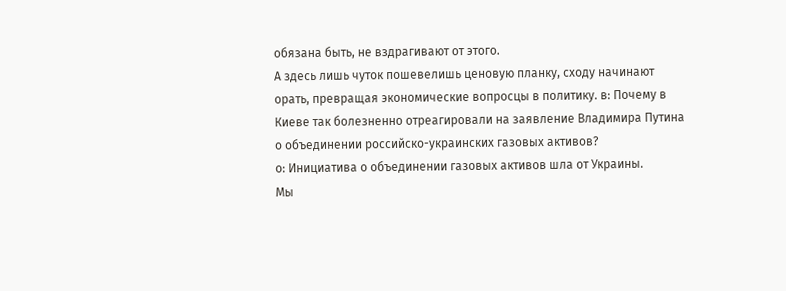обязана быть, не вздрагивают от этого.
А здесь лишь чуток пошевелишь ценовую планку, сходу начинают орать, превращая экономические вопросцы в политику. в: Почему в Киеве так болезненно отреагировали на заявление Владимира Путина о объединении российско-украинских газовых активов?
о: Инициатива о объединении газовых активов шла от Украины.
Мы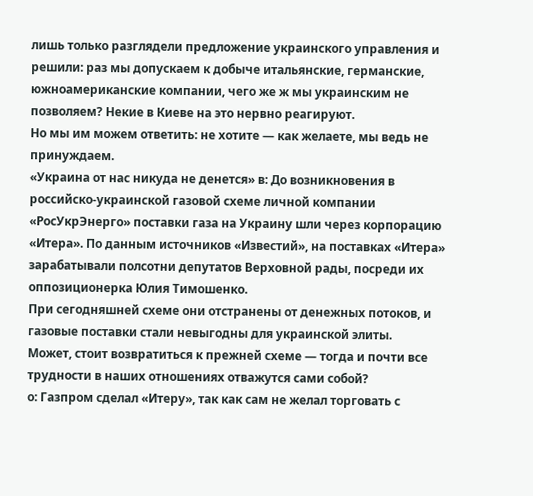лишь только разглядели предложение украинского управления и решили: раз мы допускаем к добыче итальянские, германские, южноамериканские компании, чего же ж мы украинским не позволяем? Некие в Киеве на это нервно реагируют.
Но мы им можем ответить: не хотите — как желаете, мы ведь не принуждаем.
«Украина от нас никуда не денется» в: До возникновения в российско-украинской газовой схеме личной компании «РосУкрЭнерго» поставки газа на Украину шли через корпорацию «Итера». По данным источников «Известий», на поставках «Итера» зарабатывали полсотни депутатов Верховной рады, посреди их оппозиционерка Юлия Тимошенко.
При сегодняшней схеме они отстранены от денежных потоков, и газовые поставки стали невыгодны для украинской элиты.
Может, стоит возвратиться к прежней схеме — тогда и почти все трудности в наших отношениях отважутся сами собой?
о: Газпром сделал «Итеру», так как сам не желал торговать с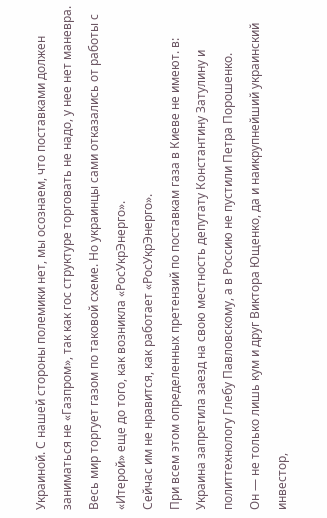Украиной. С нашей стороны полемики нет, мы осознаем, что поставками должен заниматься не «Газпром», так как гос структуре торговать не надо, у нее нет маневра.
Весь мир торгует газом по таковой схеме. Но украинцы сами отказались от работы с «Итерой» еще до того, как возникла «РосУкрЭнерго».
Сейчас им не нравится, как работает «РосУкрЭнерго».
При всем этом определенных претензий по поставкам газа в Киеве не имеют. в: Украина запретила заезд на свою местность депутату Константину Затулину и политтехнологу Глебу Павловскому, а в Россию не пустили Петра Порошенко.
Он — не только лишь кум и друг Виктора Ющенко, да и наикрупнейший украинский инвестор,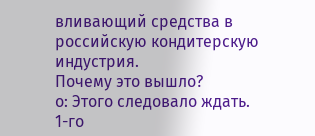вливающий средства в российскую кондитерскую индустрия.
Почему это вышло?
о: Этого следовало ждать.
1-го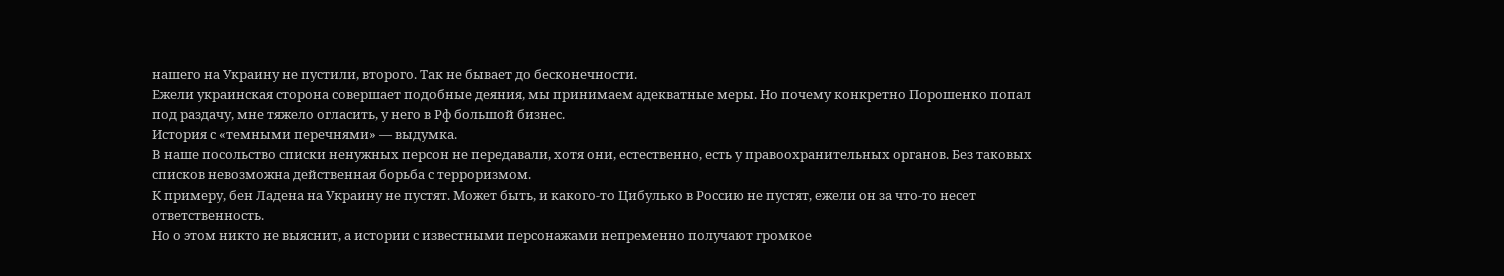нашего на Украину не пустили, второго. Так не бывает до бесконечности.
Ежели украинская сторона совершает подобные деяния, мы принимаем адекватные меры. Но почему конкретно Порошенко попал под раздачу, мне тяжело огласить, у него в Рф большой бизнес.
История с «темными перечнями» — выдумка.
В наше посольство списки ненужных персон не передавали, хотя они, естественно, есть у правоохранительных органов. Без таковых списков невозможна действенная борьба с терроризмом.
К примеру, бен Ладена на Украину не пустят. Может быть, и какого-то Цибулько в Россию не пустят, ежели он за что-то несет ответственность.
Но о этом никто не выяснит, а истории с известными персонажами непременно получают громкое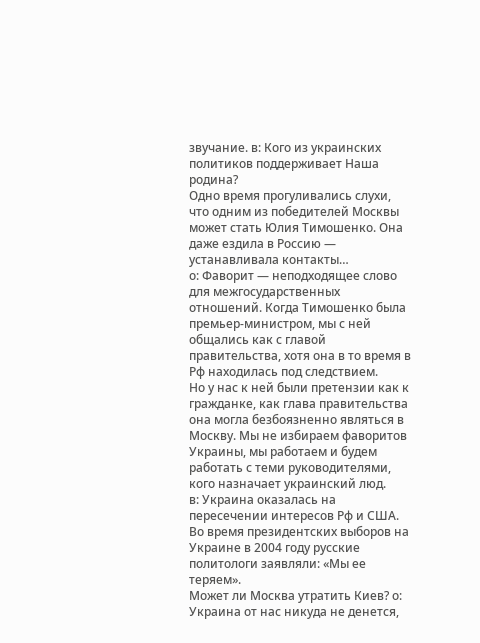звучание. в: Кого из украинских политиков поддерживает Наша родина?
Одно время прогуливались слухи, что одним из победителей Москвы может стать Юлия Тимошенко. Она даже ездила в Россию — устанавливала контакты…
о: Фаворит — неподходящее слово для межгосударственных отношений. Когда Тимошенко была премьер-министром, мы с ней общались как с главой правительства, хотя она в то время в Рф находилась под следствием.
Но у нас к ней были претензии как к гражданке, как глава правительства она могла безбоязненно являться в Москву. Мы не избираем фаворитов Украины, мы работаем и будем работать с теми руководителями, кого назначает украинский люд.
в: Украина оказалась на пересечении интересов Рф и США. Во время президентских выборов на Украине в 2004 году русские политологи заявляли: «Мы ее теряем».
Может ли Москва утратить Киев? о: Украина от нас никуда не денется,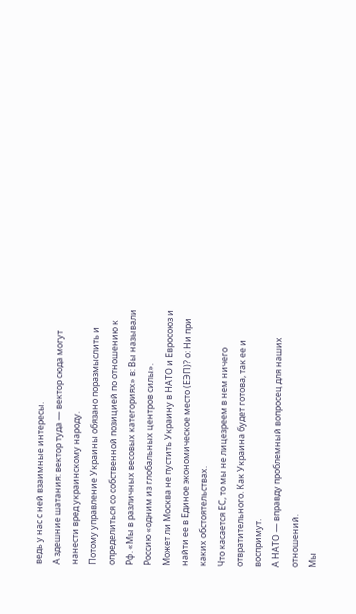ведь у нас с ней взаимные интересы.
А здешние шатания: вектор туда — вектор сюда могут нанести вред украинскому народу.
Потому управление Украины обязано поразмыслить и определиться со собственной позицией по отношению к Рф. «Мы в различных весовых категориях» в: Вы называли Россию «одним из глобальных центров силы».
Может ли Москва не пустить Украину в НАТО и Евросоюз и найти ее в Единое экономическое место (ЕЭП)? о: Ни при каких обстоятельствах.
Что касается ЕС, то мы не лицезреем в нем ничего отвратительного. Как Украина будет готова, так ее и воспримут.
А НАТО — вправду проблемный вопросец для наших отношений.
Мы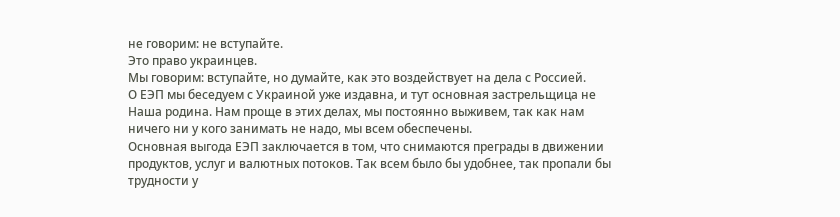не говорим: не вступайте.
Это право украинцев.
Мы говорим: вступайте, но думайте, как это воздействует на дела с Россией.
О ЕЭП мы беседуем с Украиной уже издавна, и тут основная застрельщица не Наша родина. Нам проще в этих делах, мы постоянно выживем, так как нам ничего ни у кого занимать не надо, мы всем обеспечены.
Основная выгода ЕЭП заключается в том, что снимаются преграды в движении продуктов, услуг и валютных потоков. Так всем было бы удобнее, так пропали бы трудности у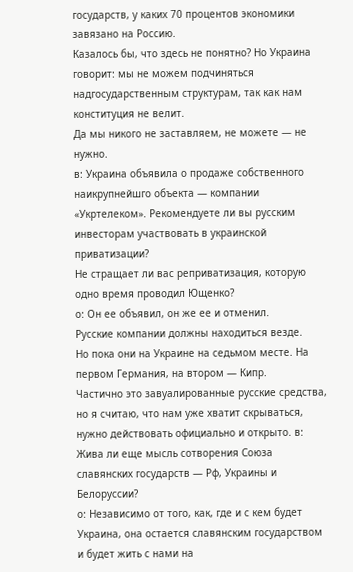государств, у каких 70 процентов экономики завязано на Россию.
Казалось бы, что здесь не понятно? Но Украина говорит: мы не можем подчиняться надгосударственным структурам, так как нам конституция не велит.
Да мы никого не заставляем, не можете — не нужно.
в: Украина объявила о продаже собственного наикрупнейшго объекта — компании «Укртелеком». Рекомендуете ли вы русским инвесторам участвовать в украинской приватизации?
Не стращает ли вас реприватизация, которую одно время проводил Ющенко?
о: Он ее объявил, он же ее и отменил.
Русские компании должны находиться везде.
Но пока они на Украине на седьмом месте. На первом Германия, на втором — Кипр.
Частично это завуалированные русские средства, но я считаю, что нам уже хватит скрываться, нужно действовать официально и открыто. в: Жива ли еще мысль сотворения Союза славянских государств — Рф, Украины и Белоруссии?
о: Независимо от того, как, где и с кем будет Украина, она остается славянским государством и будет жить с нами на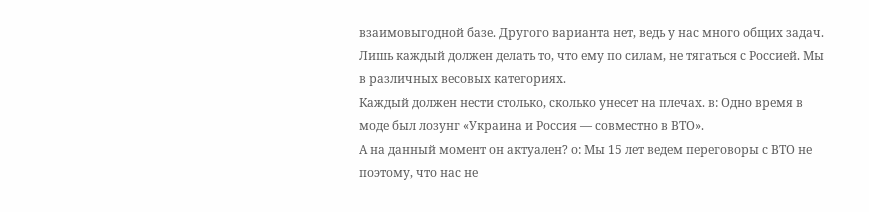взаимовыгодной базе. Другого варианта нет, ведь у нас много общих задач.
Лишь каждый должен делать то, что ему по силам, не тягаться с Россией. Мы в различных весовых категориях.
Каждый должен нести столько, сколько унесет на плечах. в: Одно время в моде был лозунг «Украина и Россия — совместно в ВТО».
А на данный момент он актуален? о: Мы 15 лет ведем переговоры с ВТО не поэтому, что нас не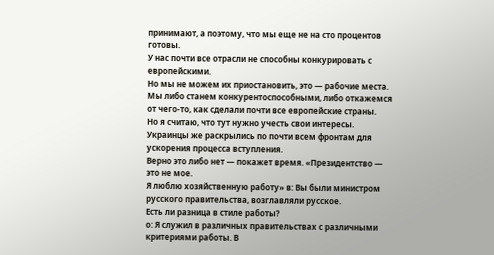принимают, а поэтому, что мы еще не на сто процентов готовы.
У нас почти все отрасли не способны конкурировать с европейскими.
Но мы не можем их приостановить, это — рабочие места. Мы либо станем конкурентоспособными, либо откажемся от чего-то, как сделали почти все европейские страны.
Но я считаю, что тут нужно учесть свои интересы. Украинцы же раскрылись по почти всем фронтам для ускорения процесса вступления.
Верно это либо нет — покажет время. «Президентство — это не мое.
Я люблю хозяйственную работу» в: Вы были министром русского правительства, возглавляли русское.
Есть ли разница в стиле работы?
о: Я служил в различных правительствах с различными критериями работы. В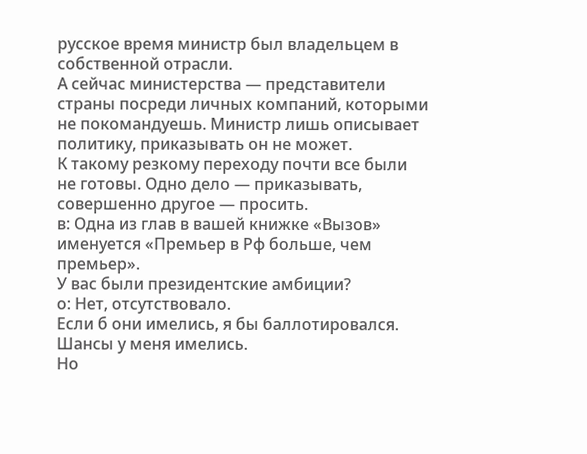русское время министр был владельцем в собственной отрасли.
А сейчас министерства — представители страны посреди личных компаний, которыми не покомандуешь. Министр лишь описывает политику, приказывать он не может.
К такому резкому переходу почти все были не готовы. Одно дело — приказывать, совершенно другое — просить.
в: Одна из глав в вашей книжке «Вызов» именуется «Премьер в Рф больше, чем премьер».
У вас были президентские амбиции?
о: Нет, отсутствовало.
Если б они имелись, я бы баллотировался. Шансы у меня имелись.
Но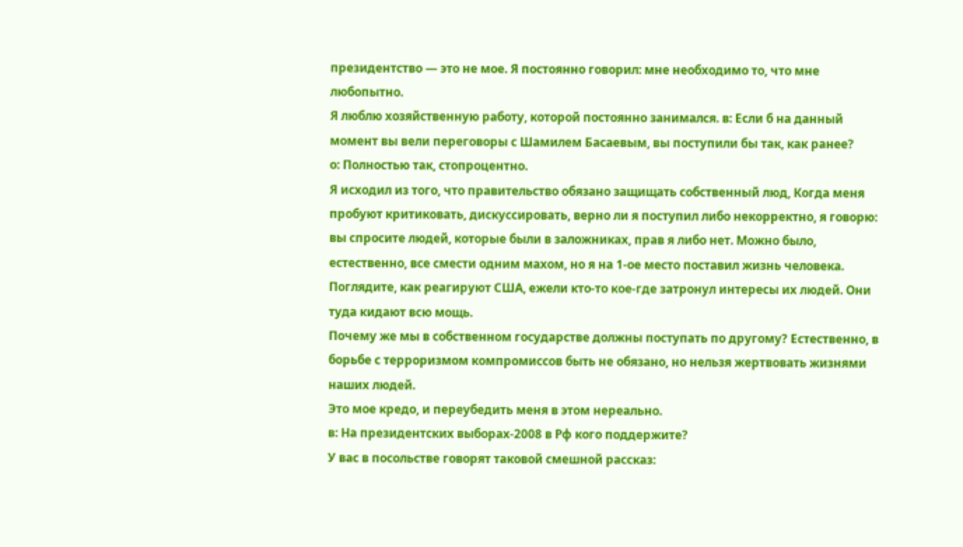президентство — это не мое. Я постоянно говорил: мне необходимо то, что мне любопытно.
Я люблю хозяйственную работу, которой постоянно занимался. в: Если б на данный момент вы вели переговоры с Шамилем Басаевым, вы поступили бы так, как ранее?
о: Полностью так, стопроцентно.
Я исходил из того, что правительство обязано защищать собственный люд, Когда меня пробуют критиковать, дискуссировать, верно ли я поступил либо некорректно, я говорю: вы спросите людей, которые были в заложниках, прав я либо нет. Можно было, естественно, все смести одним махом, но я на 1-ое место поставил жизнь человека.
Поглядите, как реагируют США, ежели кто-то кое-где затронул интересы их людей. Они туда кидают всю мощь.
Почему же мы в собственном государстве должны поступать по другому? Естественно, в борьбе с терроризмом компромиссов быть не обязано, но нельзя жертвовать жизнями наших людей.
Это мое кредо, и переубедить меня в этом нереально.
в: На президентских выборах-2008 в Рф кого поддержите?
У вас в посольстве говорят таковой смешной рассказ: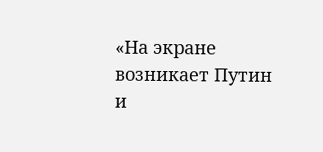«На экране возникает Путин и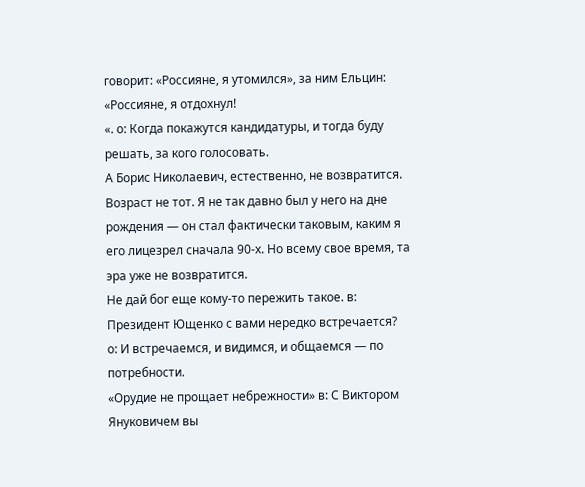говорит: «Россияне, я утомился», за ним Ельцин: «Россияне, я отдохнул!
«. о: Когда покажутся кандидатуры, и тогда буду решать, за кого голосовать.
А Борис Николаевич, естественно, не возвратится.
Возраст не тот. Я не так давно был у него на дне рождения — он стал фактически таковым, каким я его лицезрел сначала 90-х. Но всему свое время, та эра уже не возвратится.
Не дай бог еще кому-то пережить такое. в: Президент Ющенко с вами нередко встречается?
о: И встречаемся, и видимся, и общаемся — по потребности.
«Орудие не прощает небрежности» в: С Виктором Януковичем вы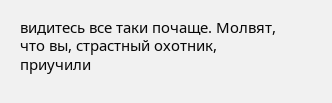видитесь все таки почаще. Молвят, что вы, страстный охотник, приучили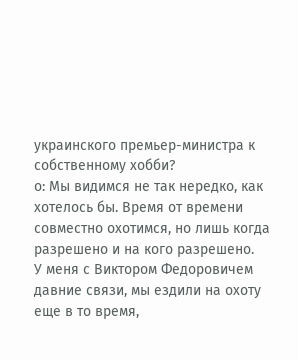украинского премьер-министра к собственному хобби?
о: Мы видимся не так нередко, как хотелось бы. Время от времени совместно охотимся, но лишь когда разрешено и на кого разрешено.
У меня с Виктором Федоровичем давние связи, мы ездили на охоту еще в то время,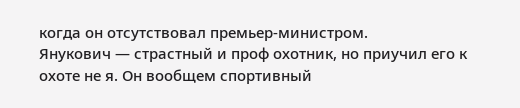когда он отсутствовал премьер-министром.
Янукович — страстный и проф охотник, но приучил его к охоте не я. Он вообщем спортивный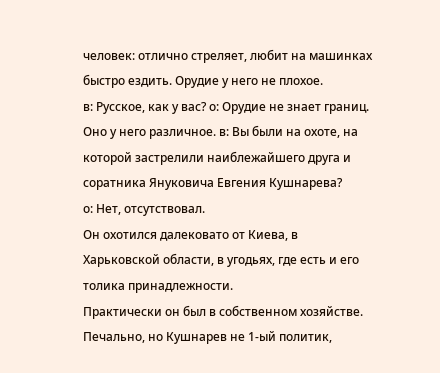человек: отлично стреляет, любит на машинках быстро ездить. Орудие у него не плохое.
в: Русское, как у вас? о: Орудие не знает границ.
Оно у него различное. в: Вы были на охоте, на которой застрелили наиблежайшего друга и соратника Януковича Евгения Кушнарева?
о: Нет, отсутствовал.
Он охотился далековато от Киева, в Харьковской области, в угодьях, где есть и его толика принадлежности.
Практически он был в собственном хозяйстве.
Печально, но Кушнарев не 1-ый политик,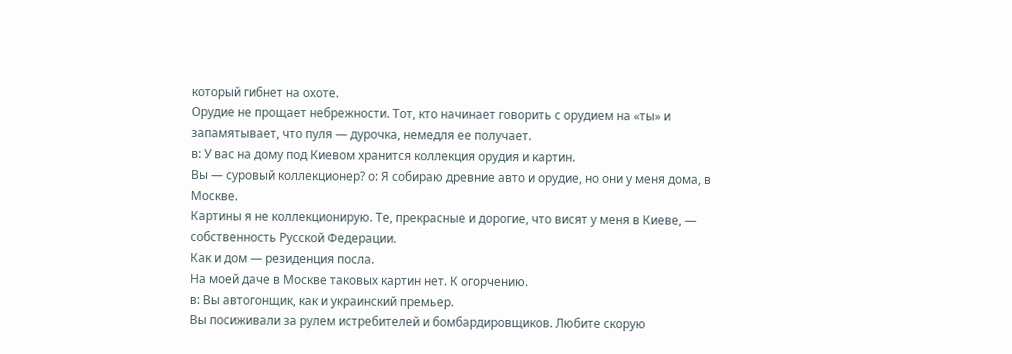который гибнет на охоте.
Орудие не прощает небрежности. Тот, кто начинает говорить с орудием на «ты» и запамятывает, что пуля — дурочка, немедля ее получает.
в: У вас на дому под Киевом хранится коллекция орудия и картин.
Вы — суровый коллекционер? о: Я собираю древние авто и орудие, но они у меня дома, в Москве.
Картины я не коллекционирую. Те, прекрасные и дорогие, что висят у меня в Киеве, — собственность Русской Федерации.
Как и дом — резиденция посла.
На моей даче в Москве таковых картин нет. К огорчению.
в: Вы автогонщик, как и украинский премьер.
Вы посиживали за рулем истребителей и бомбардировщиков. Любите скорую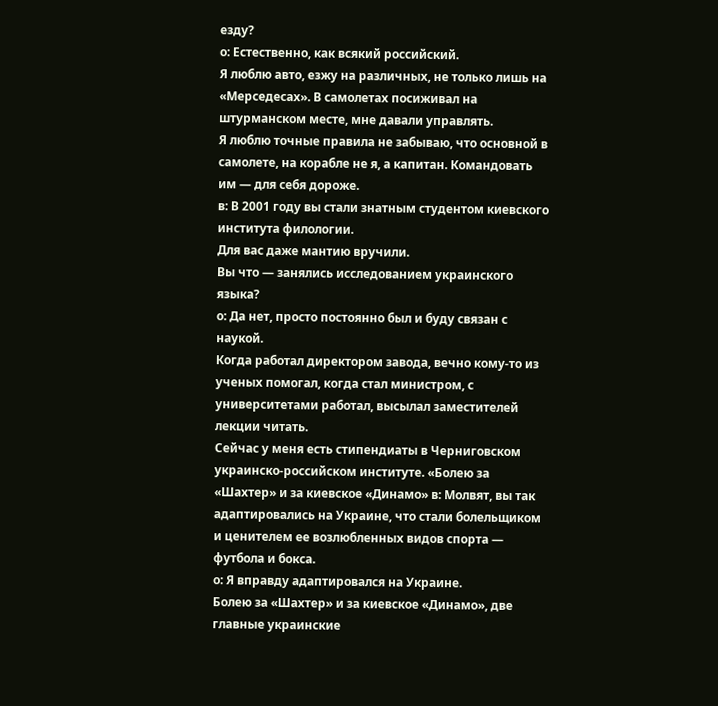езду?
о: Естественно, как всякий российский.
Я люблю авто, езжу на различных, не только лишь на «Мерседесах». В самолетах посиживал на штурманском месте, мне давали управлять.
Я люблю точные правила не забываю, что основной в самолете, на корабле не я, а капитан. Командовать им — для себя дороже.
в: В 2001 году вы стали знатным студентом киевского института филологии.
Для вас даже мантию вручили.
Вы что — занялись исследованием украинского языка?
о: Да нет, просто постоянно был и буду связан с наукой.
Когда работал директором завода, вечно кому-то из ученых помогал, когда стал министром, с университетами работал, высылал заместителей лекции читать.
Сейчас у меня есть стипендиаты в Черниговском украинско-российском институте. «Болею за «Шахтер» и за киевское «Динамо» в: Молвят, вы так адаптировались на Украине, что стали болельщиком и ценителем ее возлюбленных видов спорта — футбола и бокса.
о: Я вправду адаптировался на Украине.
Болею за «Шахтер» и за киевское «Динамо», две главные украинские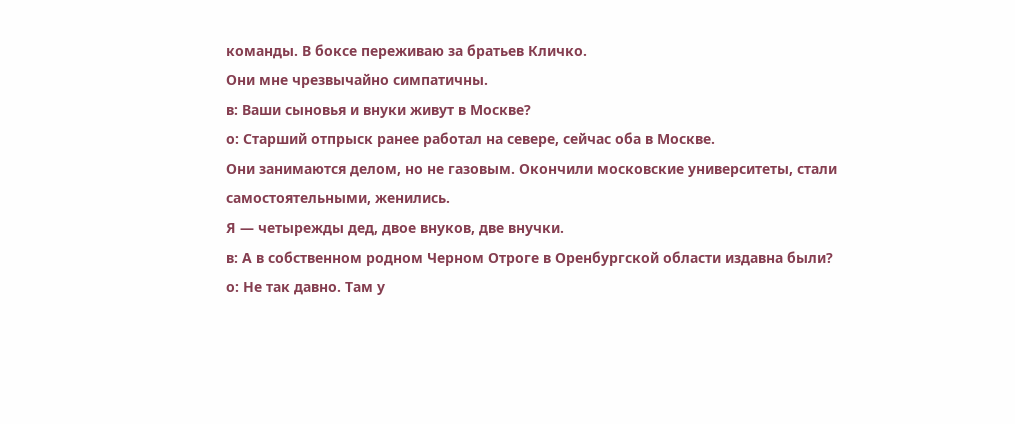команды. В боксе переживаю за братьев Кличко.
Они мне чрезвычайно симпатичны.
в: Ваши сыновья и внуки живут в Москве?
о: Старший отпрыск ранее работал на севере, сейчас оба в Москве.
Они занимаются делом, но не газовым. Окончили московские университеты, стали самостоятельными, женились.
Я — четырежды дед, двое внуков, две внучки.
в: А в собственном родном Черном Отроге в Оренбургской области издавна были?
о: Не так давно. Там у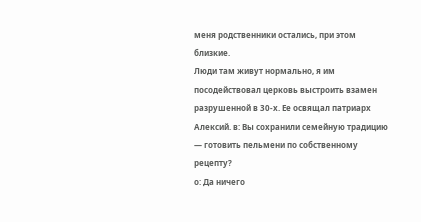меня родственники остались, при этом близкие.
Люди там живут нормально, я им посодействовал церковь выстроить взамен разрушенной в 30-х. Ее освящал патриарх Алексий. в: Вы сохранили семейную традицию — готовить пельмени по собственному рецепту?
о: Да ничего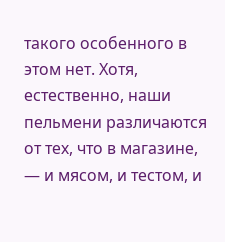такого особенного в этом нет. Хотя, естественно, наши пельмени различаются от тех, что в магазине, — и мясом, и тестом, и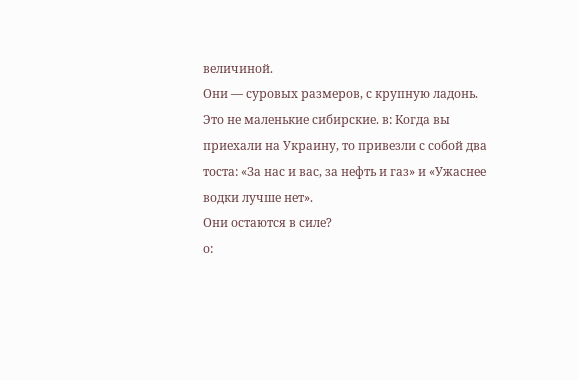величиной.
Они — суровых размеров, с крупную ладонь.
Это не маленькие сибирские. в: Когда вы приехали на Украину, то привезли с собой два тоста: «За нас и вас, за нефть и газ» и «Ужаснее водки лучше нет».
Они остаются в силе?
о: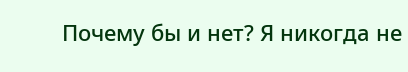Почему бы и нет? Я никогда не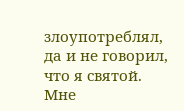злоупотреблял, да и не говорил, что я святой.
Мне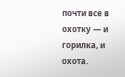почти все в охотку — и горилка, и охота.